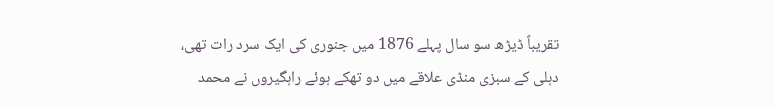تقریباً ڈیڑھ سو سال پہلے 1876 میں جنوری کی ایک سرد رات تھی، دہلی کے سبزی منڈی علاقے میں دو تھکے ہوئے راہگیروں نے محمد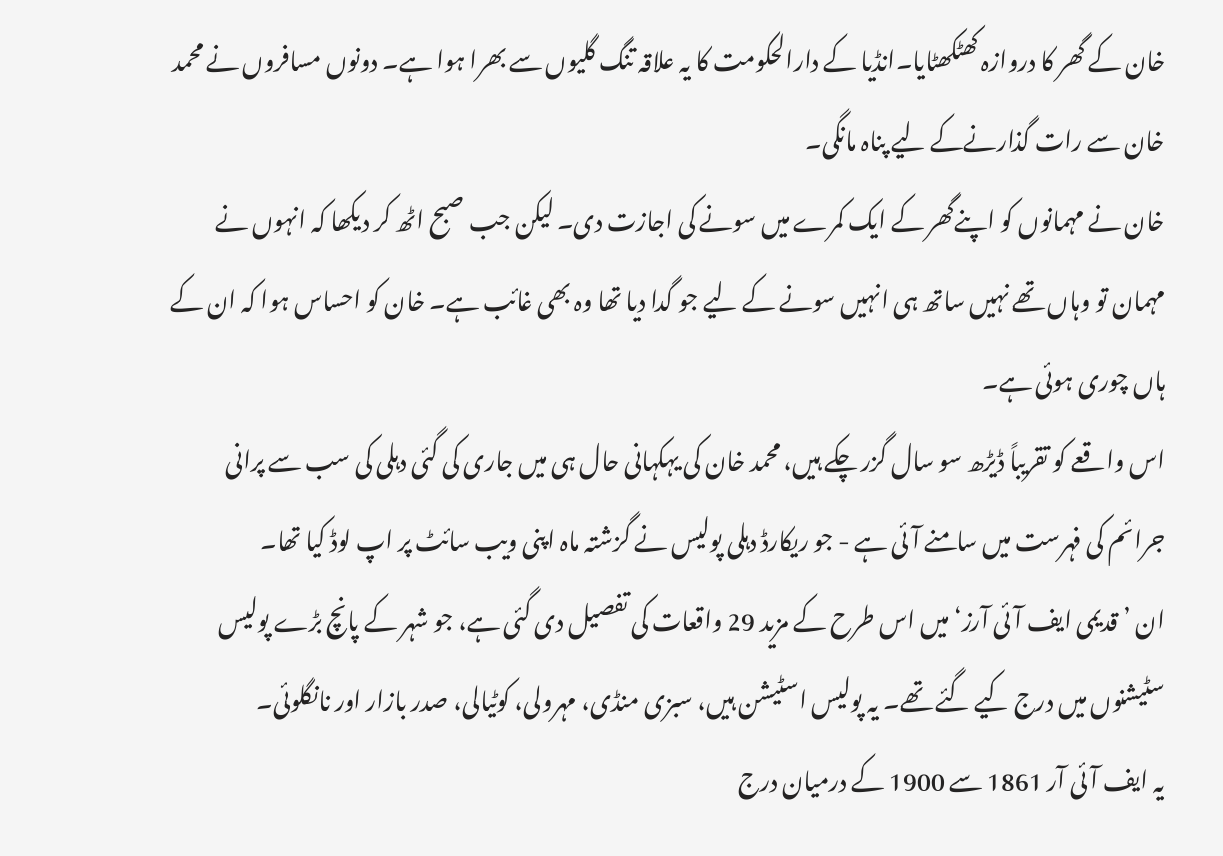خان کے گھر کا دروازہ کھٹکھٹایا۔انڈیا کے دارالحکومت کا یہ علاقہ تنگ گلیوں سے بھرا ہوا ہے۔ دونوں مسافروں نے محمد خان سے رات گذارنےکے لیے پناہ مانگی۔
خان نے مہمانوں کو اپنےگھر کے ایک کمرے میں سونے کی اجازت دی۔ لیکن جب صبح اٹھ کر دیکھا کہ انہوں نے مہمان تو وہاں تھے نہیں ساتھ ہی انہیں سونے کے لیے جو گدا دیا تھا وہ بھی غائب ہے۔ خان کو احساس ہوا کہ ان کے ہاں چوری ہوئی ہے۔
اس واقعے کو تقریباً ڈیڑھ سو سال گزر چکے ہیں، محمد خان کی یہکہانی حال ہی میں جاری کی گئی دہلی کی سب سے پرانی جرائم کی فہرست میں سامنے آئی ہے - جو ریکارڈ دہلی پولیس نے گزشتہ ماہ اپنی ویب سائٹ پر اپ لوڈ کیا تھا۔
ان ’قدیمی ایف آئی آرز‘ میں اس طرح کے مزید 29 واقعات کی تفصیل دی گئی ہے، جو شہر کے پانچ بڑے پولیس سٹیشنوں میں درج کیے گئے تھے۔ یہ پولیس اسٹیشن ہیں، سبزی منڈی، مہرولی، کوٹیالی، صدر بازار اور نانگلوئی۔
یہ ایف آئی آر 1861 سے 1900 کے درمیان درج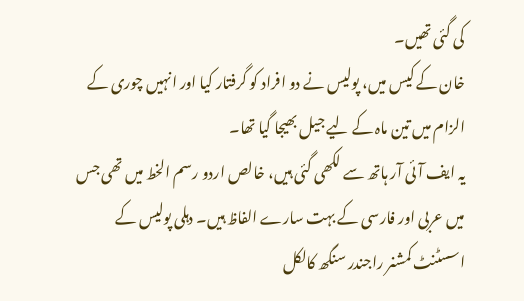کی گئی تھیں۔
خان کے کیس میں، پولیس نے دو افراد کو گرفتار کیا اور انہیں چوری کے الزام میں تین ماہ کے لیے جیل بھیجا گیا تھا۔
یہ ایف آئی آر ہاتھ سے لکھی گئی ہیں، خالص اردو رسم الخط میں تھی جس میں عربی اور فارسی کے بہت سارے الفاظ ہیں۔ دہلی پولیس کے اسسٹنٹ کمشنر راجندر سنگھ کالکل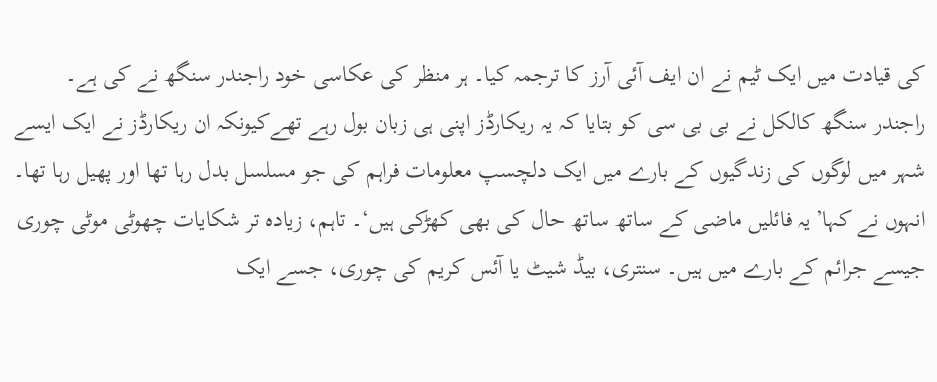کی قیادت میں ایک ٹیم نے ان ایف آئی آرز کا ترجمہ کیا۔ ہر منظر کی عکاسی خود راجندر سنگھ نے کی ہے۔
راجندر سنگھ کالکل نے بی بی سی کو بتایا کہ یہ ریکارڈز اپنی ہی زبان بول رہے تھےکیونکہ ان ریکارڈز نے ایک ایسے شہر میں لوگوں کی زندگیوں کے بارے میں ایک دلچسپ معلومات فراہم کی جو مسلسل بدل رہا تھا اور پھیل رہا تھا۔
انہوں نے کہا’یہ فائلیں ماضی کے ساتھ ساتھ حال کی بھی کھڑکی ہیں‘۔ تاہم، زیادہ تر شکایات چھوٹی موٹی چوری جیسے جرائم کے بارے میں ہیں۔ سنتری، بیڈ شیٹ یا آئس کریم کی چوری، جسے ایک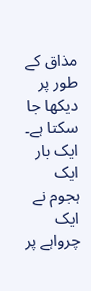مذاق کے طور پر دیکھا جا سکتا ہے۔
ایک بار ایک ہجوم نے ایک چرواہے پر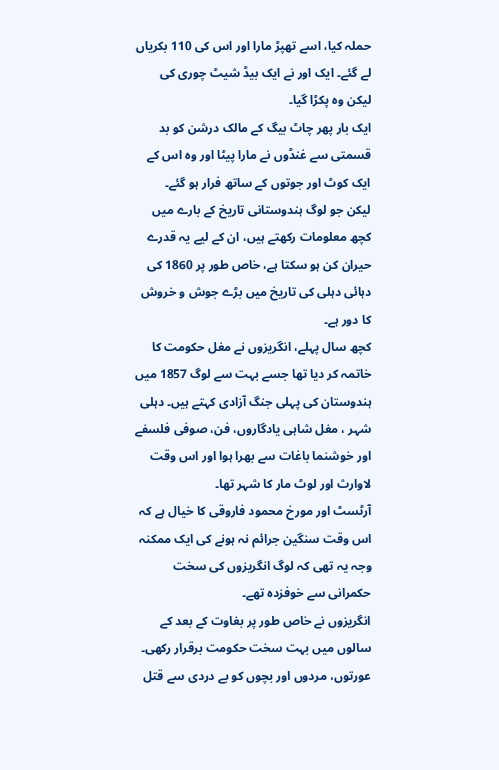حملہ کیا، اسے تھپڑ مارا اور اس کی 110 بکریاں لے گئے۔ ایک اور نے ایک بیڈ شیٹ چوری کی لیکن وہ پکڑا گیا۔
ایک بار پھر چاٹ بیگ کے مالک درشن کو بد قسمتی سے غنڈوں نے مارا پیٹا اور وہ اس کے ایک کوٹ اور جوتوں کے ساتھ فرار ہو گئے۔
لیکن جو لوگ ہندوستانی تاریخ کے بارے میں کچھ معلومات رکھتے ہیں، ان کے لیے یہ قدرے حیران کن ہو سکتا ہے، خاص طور پر 1860 کی دہائی دہلی کی تاریخ میں بڑے جوش و خروش کا دور ہے۔
کچھ سال پہلے، انگریزوں نے مغل حکومت کا خاتمہ کر دیا تھا جسے بہت سے لوگ 1857 میں ہندوستان کی پہلی جنگ آزادی کہتے ہیں۔ دہلی شہر ، مغل شاہی یادگاروں، فن، صوفی فلسفے اور خوشنما باغات سے بھرا ہوا اور اس وقت لاوارث اور لوٹ مار کا شہر تھا۔
آرٹسٹ اور مورخ محمود فاروقی کا خیال ہے کہ اس وقت سنگین جرائم نہ ہونے کی ایک ممکنہ وجہ یہ تھی کہ لوگ انگریزوں کی سخت حکمرانی سے خوفزدہ تھے۔
انگریزوں نے خاص طور پر بغاوت کے بعد کے سالوں میں بہت سخت حکومت برقرار رکھی۔ عورتوں، مردوں اور بچوں کو بے دردی سے قتل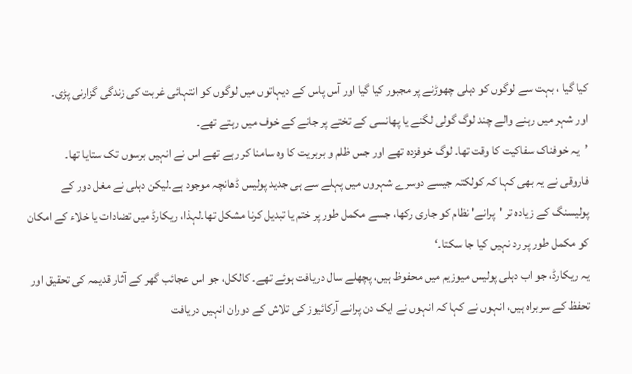کیا گیا ، بہت سے لوگوں کو دہلی چھوڑنے پر مجبور کیا گیا اور آس پاس کے دیہاتوں میں لوگوں کو انتہائی غربت کی زندگی گزارنی پڑی۔
اور شہر میں رہنے والے چند لوگ گولی لگنے یا پھانسی کے تختے پر جانے کے خوف میں رہتے تھے۔
’یہ خوفناک سفاکیت کا وقت تھا۔ لوگ خوفزدہ تھے اور جس ظلم و بربریت کا وہ سامنا کر رہے تھے اس نے انہیں برسوں تک ستایا تھا۔
فاروقی نے یہ بھی کہا کہ کولکتہ جیسے دوسرے شہروں میں پہلے سے ہی جدید پولیس ڈھانچہ موجود ہے۔لیکن دہلی نے مغل دور کے پولیسنگ کے زیادہ تر 'پرانے' نظام کو جاری رکھا، جسے مکمل طور پر ختم یا تبدیل کرنا مشکل تھا۔لہذا، ریکارڈ میں تضادات یا خلاء کے امکان کو مکمل طور پر رد نہیں کیا جا سکتا۔‘
یہ ریکارڈ، جو اب دہلی پولیس میوزیم میں محفوظ ہیں، پچھلے سال دریافت ہوئے تھے۔ کالکل، جو اس عجائب گھر کے آثار قدیمہ کی تحقیق اور تحفظ کے سربراہ ہیں، انہوں نے کہا کہ انہوں نے ایک دن پرانے آرکائیوز کی تلاش کے دوران انہیں دریافت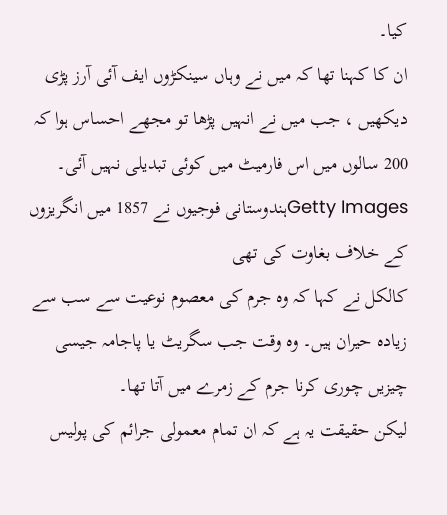کیا۔
ان کا کہنا تھا کہ میں نے وہاں سینکڑوں ایف آئی آرز پڑی دیکھیں ، جب میں نے انہیں پڑھا تو مجھے احساس ہوا کہ 200 سالوں میں اس فارمیٹ میں کوئی تبدیلی نہیں آئی۔
Getty Imagesہندوستانی فوجیوں نے 1857 میں انگریزوں کے خلاف بغاوت کی تھی
کالکل نے کہا کہ وہ جرم کی معصوم نوعیت سے سب سے زیادہ حیران ہیں۔ وہ وقت جب سگریٹ یا پاجامہ جیسی چیزیں چوری کرنا جرم کے زمرے میں آتا تھا۔
لیکن حقیقت یہ ہے کہ ان تمام معمولی جرائم کی پولیس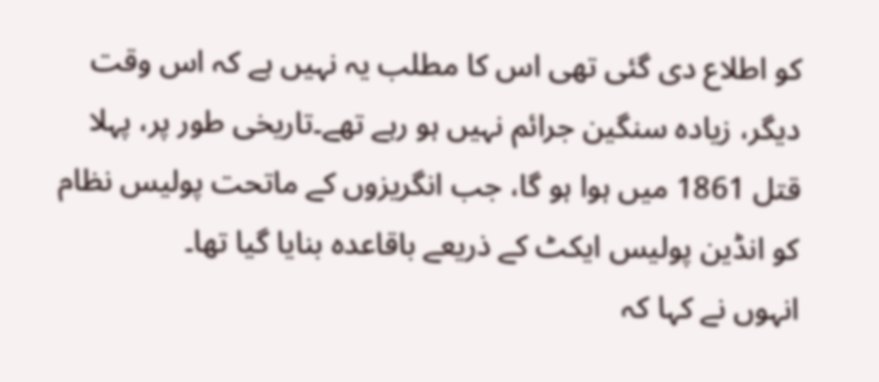کو اطلاع دی گئی تھی اس کا مطلب یہ نہیں ہے کہ اس وقت دیگر، زیادہ سنگین جرائم نہیں ہو رہے تھے۔تاریخی طور پر، پہلا قتل 1861 میں ہوا ہو گا، جب انگریزوں کے ماتحت پولیس نظام کو انڈین پولیس ایکٹ کے ذریعے باقاعدہ بنایا گیا تھا۔
انہوں نے کہا کہ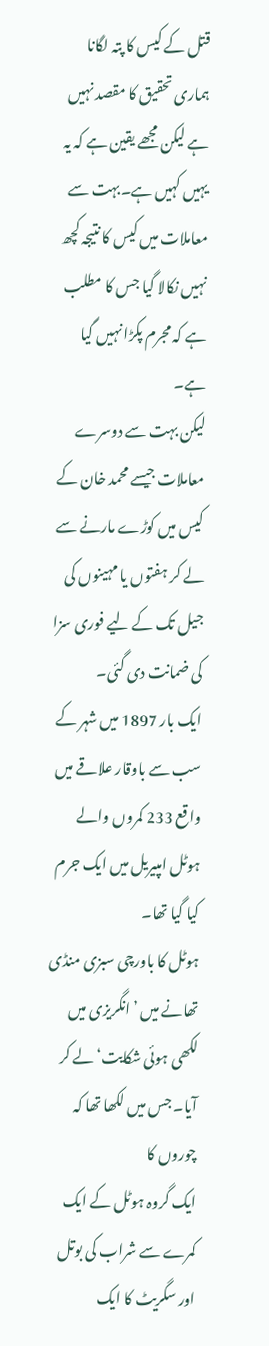قتل کے کیس کا پتہ لگانا ہماری تحقیق کا مقصد نہیں ہے لیکن مجھے یقین ہے کہ یہ یہیں کہیں ہے۔بہت سے معاملات میں کیس کا نتیجہ کچھ نہیں نکالا گیا جس کا مطلب ہے کہ مجرم پکڑا نہیں گیا ہے۔
لیکن بہت سے دوسرے معاملات جیسے محمد خان کے کیس میں کوڑے مارنے سے لے کر ہفتوں یا مہینوں کی جیل تک کے لیے فوری سزا کی ضمانت دی گئی۔
ایک بار 1897 میں شہر کے سب سے باوقار علاقے میں واقع 233 کمروں والے ہوٹل امپیریل میں ایک جرم کیا گیا تھا۔
ہوٹل کا باورچی سبزی منڈی تھانے میں ’انگریزی میں لکھی ہوئی شکایت‘ لے کر آیا۔ جس میں لکھا تھا کہ چوروں کا
ایک گروہ ہوٹل کے ایک کمرے سے شراب کی بوتل اور سگریٹ کا ایک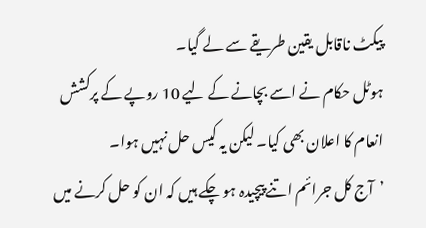پیکٹ ناقابل یقین طریقے سے لے گیا۔
ہوٹل حکام نے اسے بچانے کے لیے 10 روپے کے پرکشش انعام کا اعلان بھی کیا۔ لیکن یہ کیس حل نہیں ہوا۔
’آج کل جرائم اتنے پیچیدہ ہو چکے ہیں کہ ان کو حل کرنے میں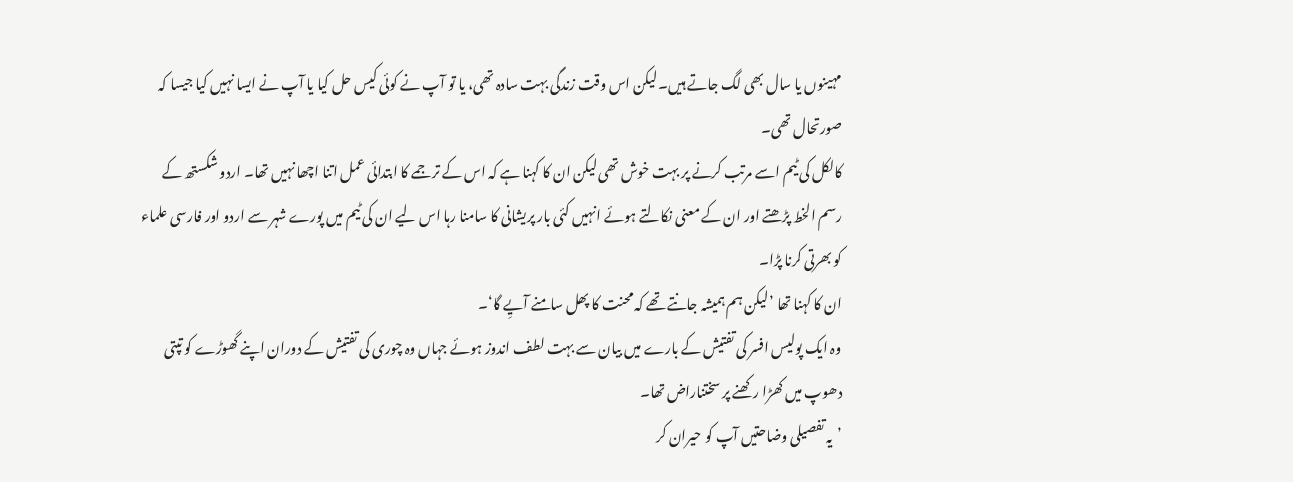مہینوں یا سال بھی لگ جاتے ہیں۔ لیکن اس وقت زندگی بہت سادہ تھی، یا تو آپ نے کوئی کیس حل کیا یا آپ نے ایسا نہیں کیا جیسا کہ صورتحال تھی۔
کالکل کی ٹیم اسے مرتب کرنے پر بہت خوش تھی لیکن ان کا کہنا ہے کہ اس کے ترجمے کا ابتدائی عمل اتنا اچھا نہیں تھا۔ اردو شکستھ کے رسم الخط پڑھتے اور ان کے معنی نکالتے ہوئے انہیں کئی بار پریشانی کا سامنا رہا اس لیے ان کی ٹیم میں پورے شہر سے اردو اور فارسی علماء کو بھرتی کرنا پڑا۔
ان کا کہنا تھا ’لیکن ہم ہمیشہ جانتے تھے کہ محنت کا پھل سامنے آیِے گا‘۔
وہ ایک پولیس افسر کی تفتیش کے بارے میں بیان سے بہت لطف اندوز ہوئے جہاں وہ چوری کی تفتیش کے دوران اپنے گھوڑے کو تپتی دھوپ میں کھڑا رکھنے پر سختناراض تھا۔
’یہ تفصیلی وضاحتیں آپ کو حیران کر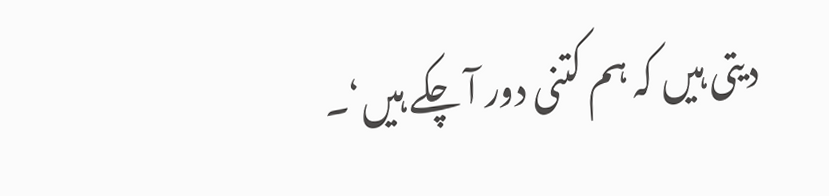دیتی ہیں کہ ہم کتنی دور آ چکے ہیں‘۔